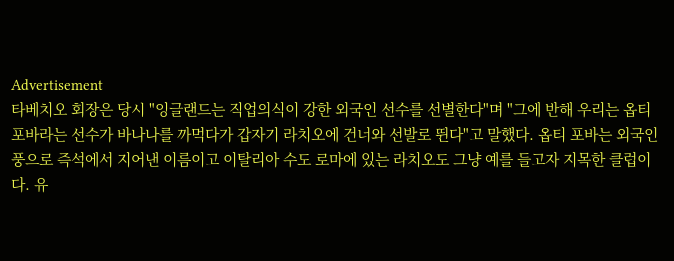Advertisement
타베치오 회장은 당시 "잉글랜드는 직업의식이 강한 외국인 선수를 선별한다"며 "그에 반해 우리는 옵티 포바라는 선수가 바나나를 까먹다가 갑자기 라치오에 건너와 선발로 뛴다"고 말했다. 옵티 포바는 외국인 풍으로 즉석에서 지어낸 이름이고 이탈리아 수도 로마에 있는 라치오도 그냥 예를 들고자 지목한 클럽이다. 유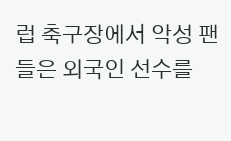럽 축구장에서 악성 팬들은 외국인 선수를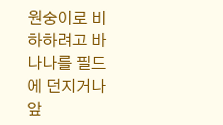원숭이로 비하하려고 바나나를 필드에 던지거나 앞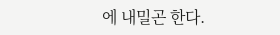에 내밀곤 한다.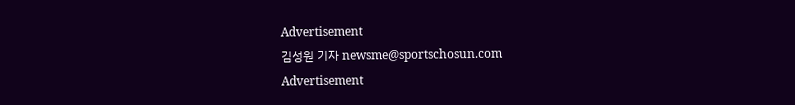Advertisement
김성원 기자 newsme@sportschosun.com
Advertisement